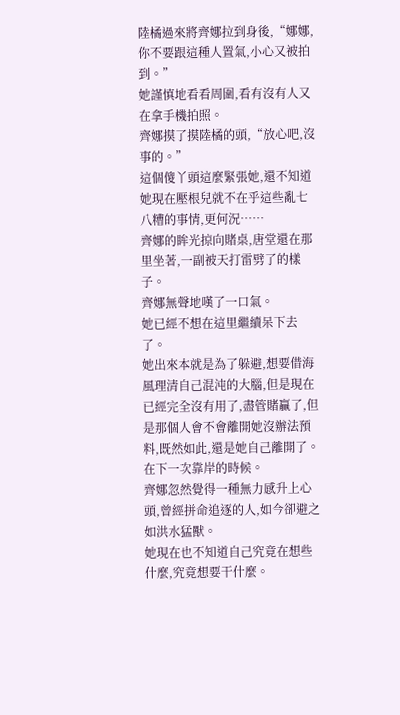陸橘過來將齊娜拉到身後,“娜娜,你不要跟這種人置氣,小心又被拍到。”
她謹慎地看看周圍,看有沒有人又在拿手機拍照。
齊娜摸了摸陸橘的頭,“放心吧,沒事的。”
這個傻丫頭這麼緊張她,還不知道她現在壓根兒就不在乎這些亂七八糟的事情,更何況……
齊娜的眸光掠向賭桌,唐堂還在那里坐著,一副被天打雷劈了的樣子。
齊娜無聲地嘆了一口氣。
她已經不想在這里繼續呆下去了。
她出來本就是為了躲避,想要借海風理清自己混沌的大腦,但是現在已經完全沒有用了,盡管賭贏了,但是那個人會不會離開她沒辦法預料,既然如此,還是她自己離開了。
在下一次靠岸的時候。
齊娜忽然覺得一種無力感升上心頭,曾經拼命追逐的人,如今卻避之如洪水猛獸。
她現在也不知道自己究竟在想些什麼,究竟想要干什麼。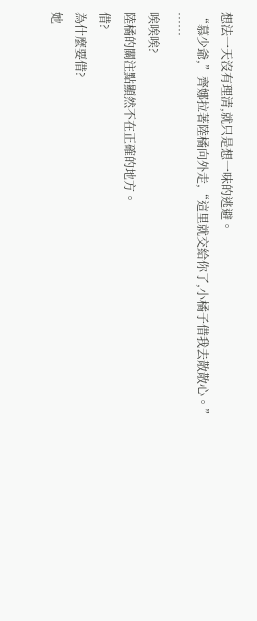想法一天沒有理清,就只是想一味的逃避。
“慕少爺,”齊娜拉著陸橘向外走,“這里就交給你了,小橘子借我去散散心。”
……
唉唉唉?
陸橘的關注點顯然不在正確的地方。
借?
為什麼要借?
她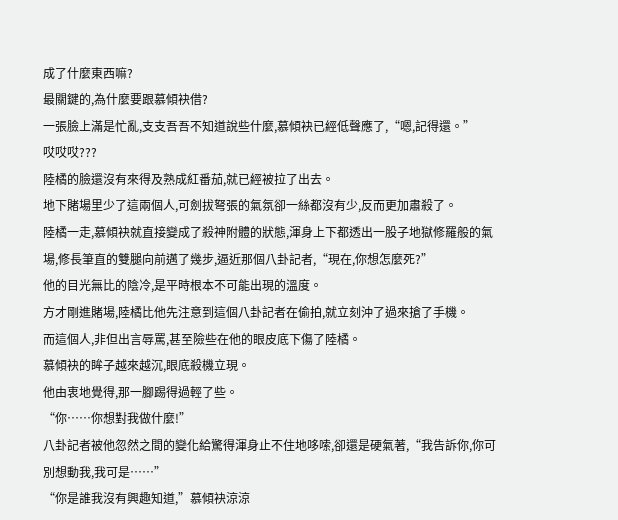成了什麼東西嘛?
最關鍵的,為什麼要跟慕傾袂借?
一張臉上滿是忙亂,支支吾吾不知道說些什麼,慕傾袂已經低聲應了,“嗯,記得還。”
哎哎哎???
陸橘的臉還沒有來得及熟成紅番茄,就已經被拉了出去。
地下賭場里少了這兩個人,可劍拔弩張的氣氛卻一絲都沒有少,反而更加肅殺了。
陸橘一走,慕傾袂就直接變成了殺神附體的狀態,渾身上下都透出一股子地獄修羅般的氣場,修長筆直的雙腿向前邁了幾步,逼近那個八卦記者,“現在,你想怎麼死?”
他的目光無比的陰冷,是平時根本不可能出現的溫度。
方才剛進賭場,陸橘比他先注意到這個八卦記者在偷拍,就立刻沖了過來搶了手機。
而這個人,非但出言辱罵,甚至險些在他的眼皮底下傷了陸橘。
慕傾袂的眸子越來越沉,眼底殺機立現。
他由衷地覺得,那一腳踢得過輕了些。
“你……你想對我做什麼!”
八卦記者被他忽然之間的變化給驚得渾身止不住地哆嗦,卻還是硬氣著,“我告訴你,你可別想動我,我可是……”
“你是誰我沒有興趣知道,”慕傾袂涼涼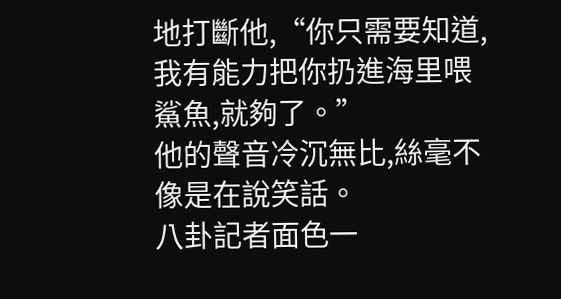地打斷他,“你只需要知道,我有能力把你扔進海里喂鯊魚,就夠了。”
他的聲音冷沉無比,絲毫不像是在說笑話。
八卦記者面色一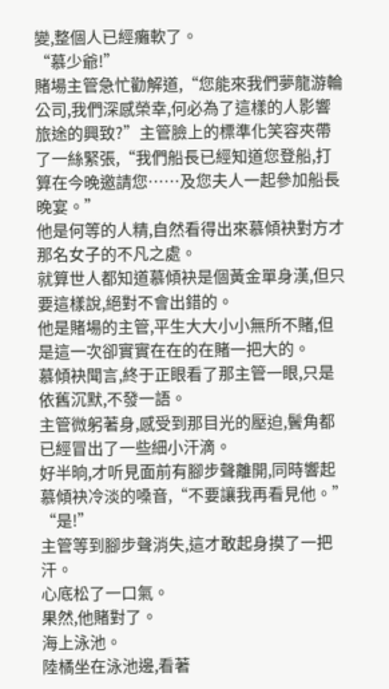變,整個人已經癱軟了。
“慕少爺!”
賭場主管急忙勸解道,“您能來我們夢龍游輪公司,我們深感榮幸,何必為了這樣的人影響旅途的興致?”主管臉上的標準化笑容夾帶了一絲緊張,“我們船長已經知道您登船,打算在今晚邀請您……及您夫人一起參加船長晚宴。”
他是何等的人精,自然看得出來慕傾袂對方才那名女子的不凡之處。
就算世人都知道慕傾袂是個黃金單身漢,但只要這樣說,絕對不會出錯的。
他是賭場的主管,平生大大小小無所不賭,但是這一次卻實實在在的在賭一把大的。
慕傾袂聞言,終于正眼看了那主管一眼,只是依舊沉默,不發一語。
主管微躬著身,感受到那目光的壓迫,鬢角都已經冒出了一些細小汗滴。
好半晌,才听見面前有腳步聲離開,同時響起慕傾袂冷淡的嗓音,“不要讓我再看見他。”
“是!”
主管等到腳步聲消失,這才敢起身摸了一把汗。
心底松了一口氣。
果然,他賭對了。
海上泳池。
陸橘坐在泳池邊,看著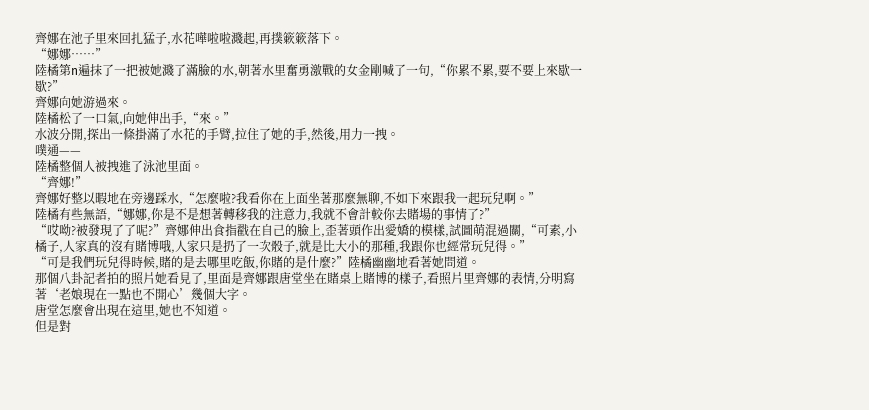齊娜在池子里來回扎猛子,水花嘩啦啦濺起,再撲簌簌落下。
“娜娜……”
陸橘第n遍抹了一把被她濺了滿臉的水,朝著水里奮勇激戰的女金剛喊了一句,“你累不累,要不要上來歇一歇?”
齊娜向她游過來。
陸橘松了一口氣,向她伸出手,“來。”
水波分開,探出一條掛滿了水花的手臂,拉住了她的手,然後,用力一拽。
噗通——
陸橘整個人被拽進了泳池里面。
“齊娜!”
齊娜好整以暇地在旁邊踩水,“怎麼啦?我看你在上面坐著那麼無聊,不如下來跟我一起玩兒啊。”
陸橘有些無語,“娜娜,你是不是想著轉移我的注意力,我就不會計較你去賭場的事情了?”
“哎呦?被發現了了呢?”齊娜伸出食指戳在自己的臉上,歪著頭作出愛嬌的模樣,試圖萌混過關,“可素,小橘子,人家真的沒有賭博哦,人家只是扔了一次骰子,就是比大小的那種,我跟你也經常玩兒得。”
“可是我們玩兒得時候,賭的是去哪里吃飯,你賭的是什麼?”陸橘幽幽地看著她問道。
那個八卦記者拍的照片她看見了,里面是齊娜跟唐堂坐在賭桌上賭博的樣子,看照片里齊娜的表情,分明寫著‘老娘現在一點也不開心’幾個大字。
唐堂怎麼會出現在這里,她也不知道。
但是對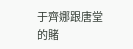于齊娜跟唐堂的賭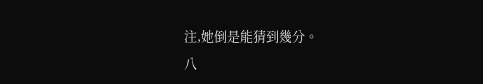注,她倒是能猜到幾分。
八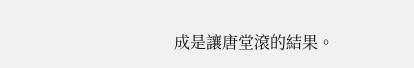成是讓唐堂滾的結果。